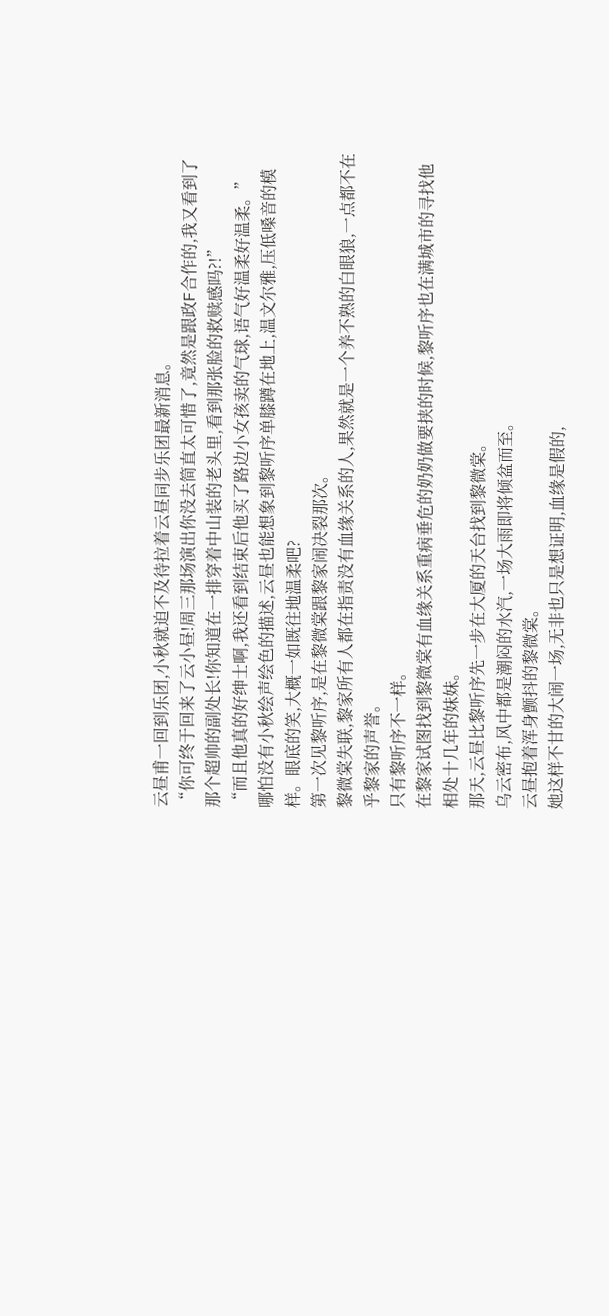云昼甫一回到乐团,小秋就迫不及待拉着云昼同步乐团最新消息。
“你可终于回来了云小昼!周三那场演出你没去简直太可惜了,竟然是跟政F合作的,我又看到了那个超帅的副处长!你知道在一排穿着中山装的老头里,看到那张脸的救赎感吗?!”
“而且他真的好绅士啊,我还看到结束后他买了路边小女孩卖的气球,语气好温柔好温柔。”
哪怕没有小秋绘声绘色的描述,云昼也能想象到黎听序单膝蹲在地上,温文尔雅,压低嗓音的模样。眼底的笑,大概一如既往地温柔吧?
第一次见黎听序,是在黎微棠跟黎家闹决裂那次。
黎微棠失联,黎家所有人都在指责没有血缘关系的人,果然就是一个养不熟的白眼狼,一点都不在乎黎家的声誉。
只有黎听序不一样。
在黎家试图找到黎微棠有血缘关系重病垂危的奶奶做要挟的时候,黎听序也在满城市的寻找他相处十几年的妹妹。
那天,云昼比黎听序先一步在大厦的天台找到黎微棠。
乌云密布,风中都是潮闷的水汽,一场大雨即将倾盆而至。
云昼抱着浑身颤抖的黎微棠。
她这样不甘的大闹一场,无非也只是想证明,血缘是假的,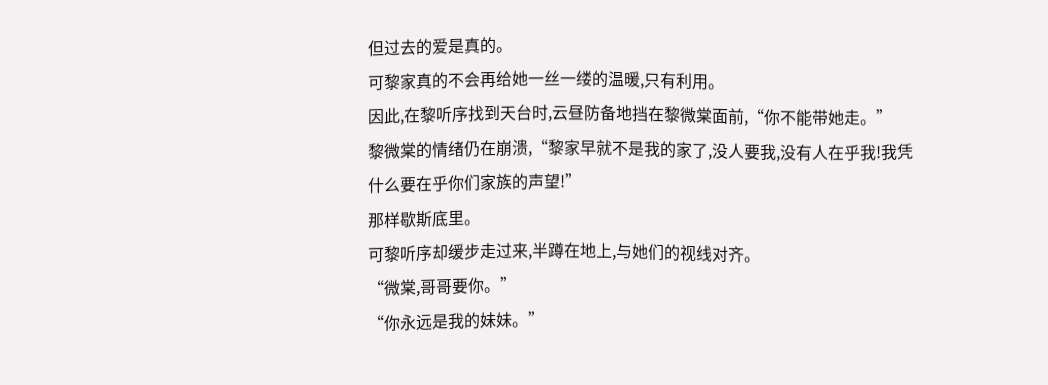但过去的爱是真的。
可黎家真的不会再给她一丝一缕的温暖,只有利用。
因此,在黎听序找到天台时,云昼防备地挡在黎微棠面前,“你不能带她走。”
黎微棠的情绪仍在崩溃,“黎家早就不是我的家了,没人要我,没有人在乎我!我凭什么要在乎你们家族的声望!”
那样歇斯底里。
可黎听序却缓步走过来,半蹲在地上,与她们的视线对齐。
“微棠,哥哥要你。”
“你永远是我的妹妹。”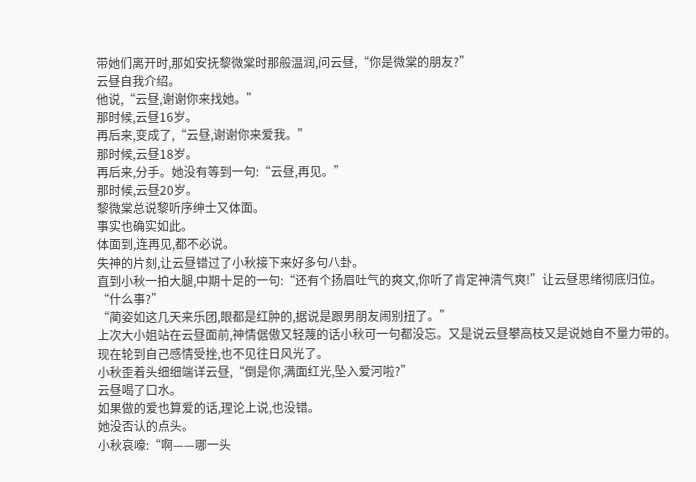带她们离开时,那如安抚黎微棠时那般温润,问云昼,“你是微棠的朋友?”
云昼自我介绍。
他说,“云昼,谢谢你来找她。”
那时候,云昼16岁。
再后来,变成了,“云昼,谢谢你来爱我。”
那时候,云昼18岁。
再后来,分手。她没有等到一句:“云昼,再见。”
那时候,云昼20岁。
黎微棠总说黎听序绅士又体面。
事实也确实如此。
体面到,连再见,都不必说。
失神的片刻,让云昼错过了小秋接下来好多句八卦。
直到小秋一拍大腿,中期十足的一句:“还有个扬眉吐气的爽文,你听了肯定神清气爽!”让云昼思绪彻底归位。
“什么事?”
“蔺姿如这几天来乐团,眼都是红肿的,据说是跟男朋友闹别扭了。”
上次大小姐站在云昼面前,神情倨傲又轻蔑的话小秋可一句都没忘。又是说云昼攀高枝又是说她自不量力带的。
现在轮到自己感情受挫,也不见往日风光了。
小秋歪着头细细端详云昼,“倒是你,满面红光,坠入爱河啦?”
云昼喝了口水。
如果做的爱也算爱的话,理论上说,也没错。
她没否认的点头。
小秋哀嚎:“啊——哪一头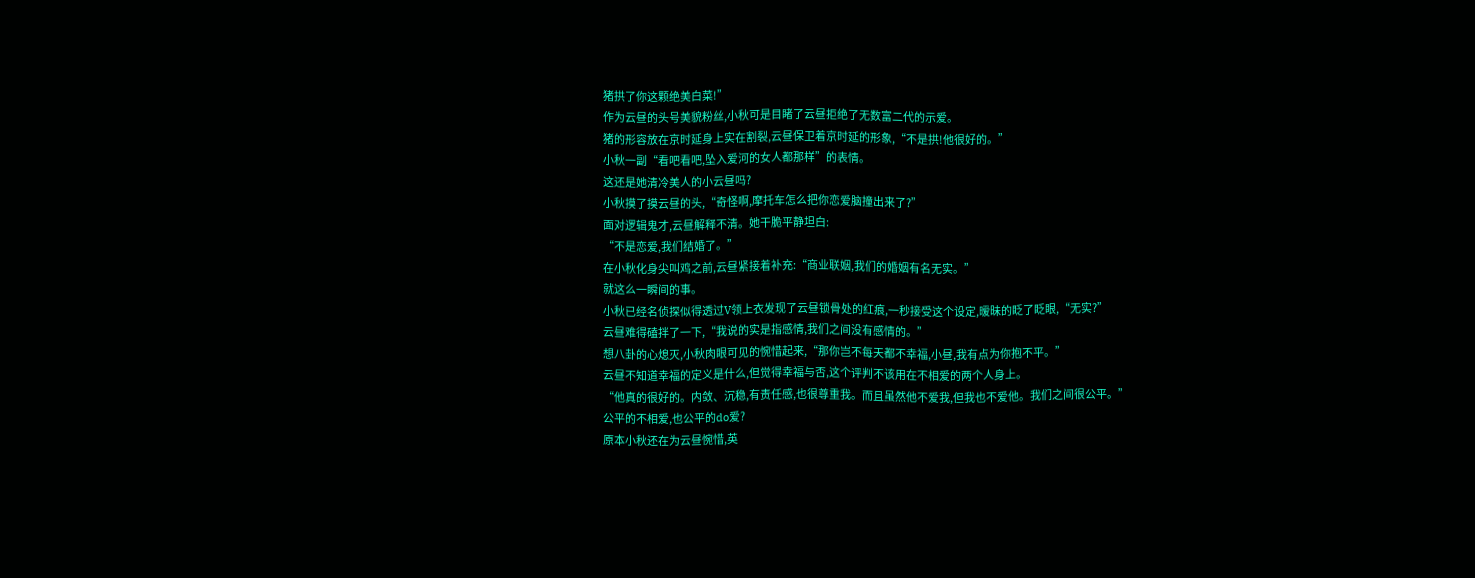猪拱了你这颗绝美白菜!”
作为云昼的头号美貌粉丝,小秋可是目睹了云昼拒绝了无数富二代的示爱。
猪的形容放在京时延身上实在割裂,云昼保卫着京时延的形象,“不是拱!他很好的。”
小秋一副“看吧看吧,坠入爱河的女人都那样”的表情。
这还是她清冷美人的小云昼吗?
小秋摸了摸云昼的头,“奇怪啊,摩托车怎么把你恋爱脑撞出来了?”
面对逻辑鬼才,云昼解释不清。她干脆平静坦白:
“不是恋爱,我们结婚了。”
在小秋化身尖叫鸡之前,云昼紧接着补充:“商业联姻,我们的婚姻有名无实。”
就这么一瞬间的事。
小秋已经名侦探似得透过V领上衣发现了云昼锁骨处的红痕,一秒接受这个设定,暧昧的眨了眨眼,“无实?”
云昼难得磕拌了一下,“我说的实是指感情,我们之间没有感情的。”
想八卦的心熄灭,小秋肉眼可见的惋惜起来,“那你岂不每天都不幸福,小昼,我有点为你抱不平。”
云昼不知道幸福的定义是什么,但觉得幸福与否,这个评判不该用在不相爱的两个人身上。
“他真的很好的。内敛、沉稳,有责任感,也很尊重我。而且虽然他不爱我,但我也不爱他。我们之间很公平。”
公平的不相爱,也公平的do爱?
原本小秋还在为云昼惋惜,英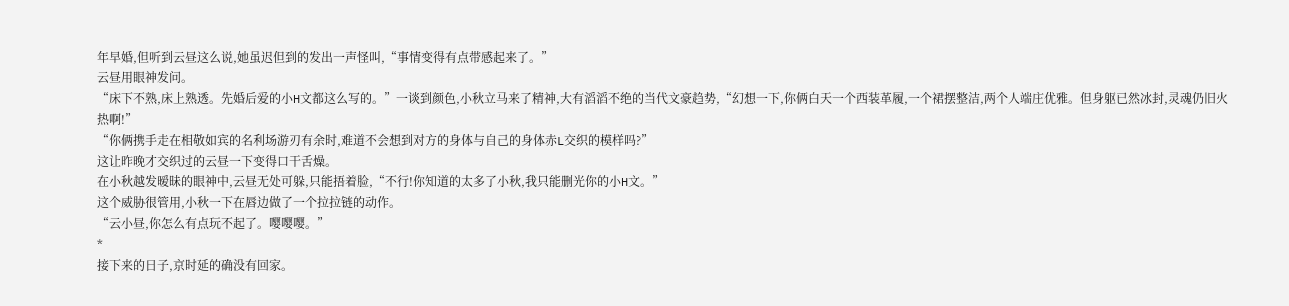年早婚,但听到云昼这么说,她虽迟但到的发出一声怪叫,“事情变得有点带感起来了。”
云昼用眼神发问。
“床下不熟,床上熟透。先婚后爱的小H文都这么写的。”一谈到颜色,小秋立马来了精神,大有滔滔不绝的当代文豪趋势,“幻想一下,你俩白天一个西装革履,一个裙摆整洁,两个人端庄优雅。但身躯已然冰封,灵魂仍旧火热啊!”
“你俩携手走在相敬如宾的名利场游刃有余时,难道不会想到对方的身体与自己的身体赤L交织的模样吗?”
这让昨晚才交织过的云昼一下变得口干舌燥。
在小秋越发暧昧的眼神中,云昼无处可躲,只能捂着脸,“不行!你知道的太多了小秋,我只能删光你的小H文。”
这个威胁很管用,小秋一下在唇边做了一个拉拉链的动作。
“云小昼,你怎么有点玩不起了。嘤嘤嘤。”
*
接下来的日子,京时延的确没有回家。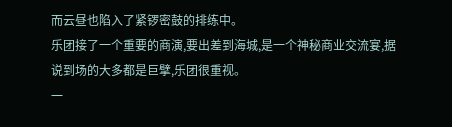而云昼也陷入了紧锣密鼓的排练中。
乐团接了一个重要的商演,要出差到海城,是一个神秘商业交流宴,据说到场的大多都是巨擘,乐团很重视。
一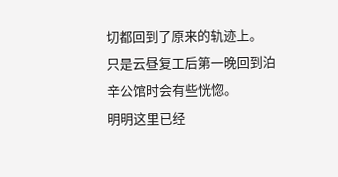切都回到了原来的轨迹上。
只是云昼复工后第一晚回到泊辛公馆时会有些恍惚。
明明这里已经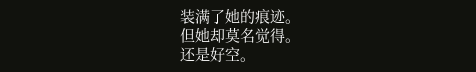装满了她的痕迹。
但她却莫名觉得。
还是好空。